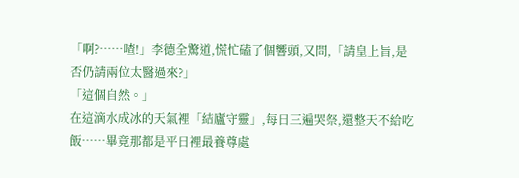「啊?……喳!」李德全驚道,慌忙磕了個響頭,又問,「請皇上旨,是否仍請兩位太醫過來?」
「這個自然。」
在這滴水成冰的天氣裡「結廬守靈」,每日三遍哭祭,還整天不給吃飯……畢竟那都是平日裡最養尊處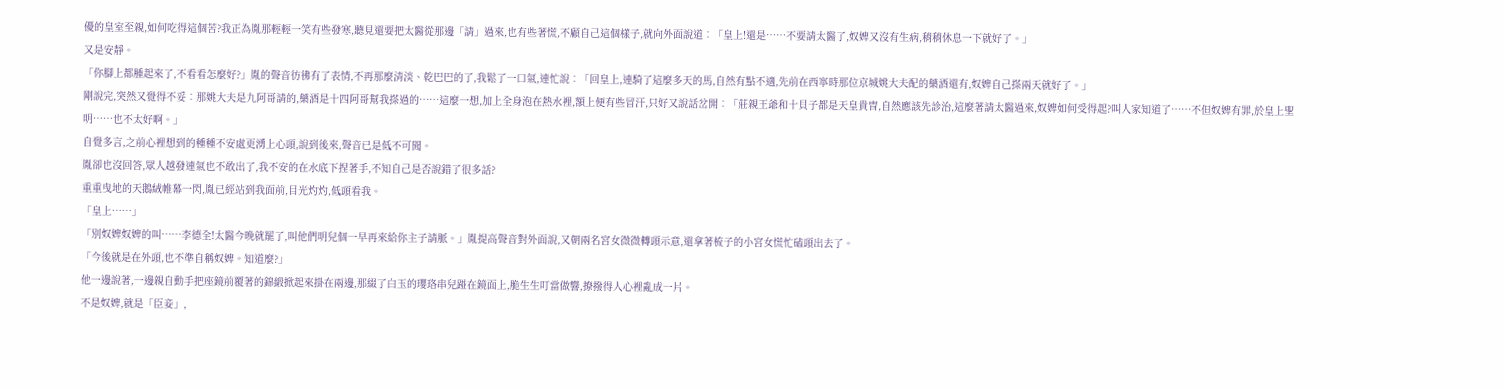優的皇室至親,如何吃得這個苦?我正為胤那輕輕一笑有些發寒,聽見還要把太醫從那邊「請」過來,也有些著慌,不顧自己這個樣子,就向外面說道︰「皇上!還是……不要請太醫了,奴婢又沒有生病,稍稍休息一下就好了。」
又是安靜。
「你腳上都腫起來了,不看看怎麼好?」胤的聲音彷彿有了表情,不再那麼清淡、乾巴巴的了,我鬆了一口氣,連忙說︰「回皇上,連騎了這麼多天的馬,自然有點不適,先前在西寧時那位京城姚大夫配的藥酒還有,奴婢自己搽兩天就好了。」
剛說完,突然又覺得不妥︰那姚大夫是九阿哥請的,藥酒是十四阿哥幫我搽過的……這麼一想,加上全身泡在熱水裡,額上便有些冒汗,只好又說話岔開︰「莊親王爺和十貝子都是天皇貴冑,自然應該先診治,這麼著請太醫過來,奴婢如何受得起?叫人家知道了……不但奴婢有罪,於皇上聖明……也不太好啊。」
自覺多言,之前心裡想到的種種不安處更湧上心頭,說到後來,聲音已是低不可聞。
胤卻也沒回答,眾人越發連氣也不敢出了,我不安的在水底下捏著手,不知自己是否說錯了很多話?
重重曳地的天鵝絨帷幕一閃,胤已經站到我面前,目光灼灼,低頭看我。
「皇上……」
「別奴婢奴婢的叫……李德全!太醫今晚就罷了,叫他們明兒個一早再來給你主子請脈。」胤提高聲音對外面說,又朝兩名宮女微微轉頭示意,還拿著梳子的小宮女慌忙磕頭出去了。
「今後就是在外頭,也不準自稱奴婢。知道麼?」
他一邊說著,一邊親自動手把座鏡前覆著的錦緞掀起來掛在兩邊,那綴了白玉的瓔珞串兒踫在鏡面上,脆生生叮當做響,撩撥得人心裡亂成一片。
不是奴婢,就是「臣妾」,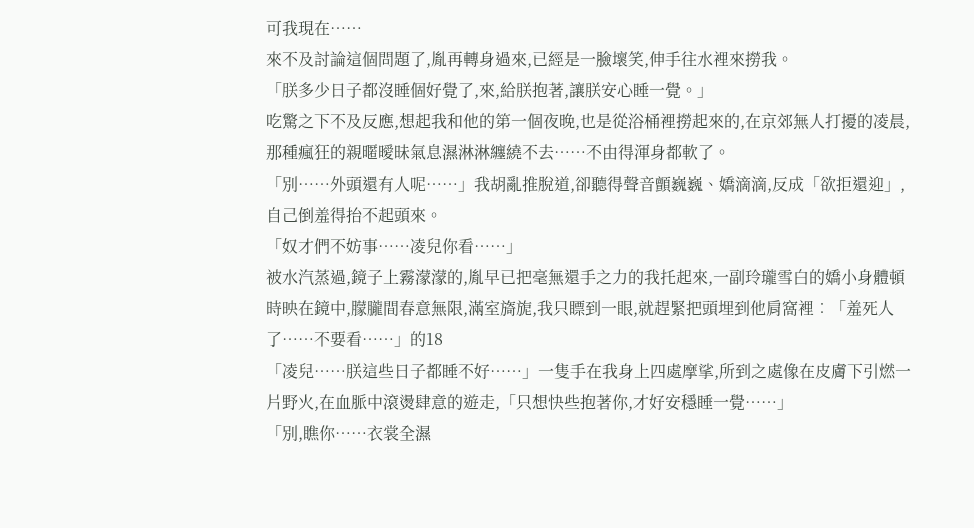可我現在……
來不及討論這個問題了,胤再轉身過來,已經是一臉壞笑,伸手往水裡來撈我。
「朕多少日子都沒睡個好覺了,來,給朕抱著,讓朕安心睡一覺。」
吃驚之下不及反應,想起我和他的第一個夜晚,也是從浴桶裡撈起來的,在京郊無人打擾的凌晨,那種瘋狂的親暱曖昧氣息濕淋淋纏繞不去……不由得渾身都軟了。
「別……外頭還有人呢……」我胡亂推脫道,卻聽得聲音顫巍巍、嬌滴滴,反成「欲拒還迎」,自己倒羞得抬不起頭來。
「奴才們不妨事……凌兒你看……」
被水汽蒸過,鏡子上霧濛濛的,胤早已把毫無還手之力的我托起來,一副玲瓏雪白的嬌小身體頓時映在鏡中,朦朧間春意無限,滿室旖旎,我只瞟到一眼,就趕緊把頭埋到他肩窩裡︰「羞死人了……不要看……」的18
「凌兒……朕這些日子都睡不好……」一隻手在我身上四處摩挲,所到之處像在皮膚下引燃一片野火,在血脈中滾燙肆意的遊走,「只想快些抱著你,才好安穩睡一覺……」
「別,瞧你……衣裳全濕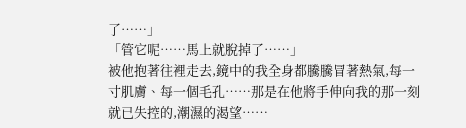了……」
「管它呢……馬上就脫掉了……」
被他抱著往裡走去,鏡中的我全身都騰騰冒著熱氣,每一寸肌膚、每一個毛孔……那是在他將手伸向我的那一刻就已失控的,潮濕的渴望……